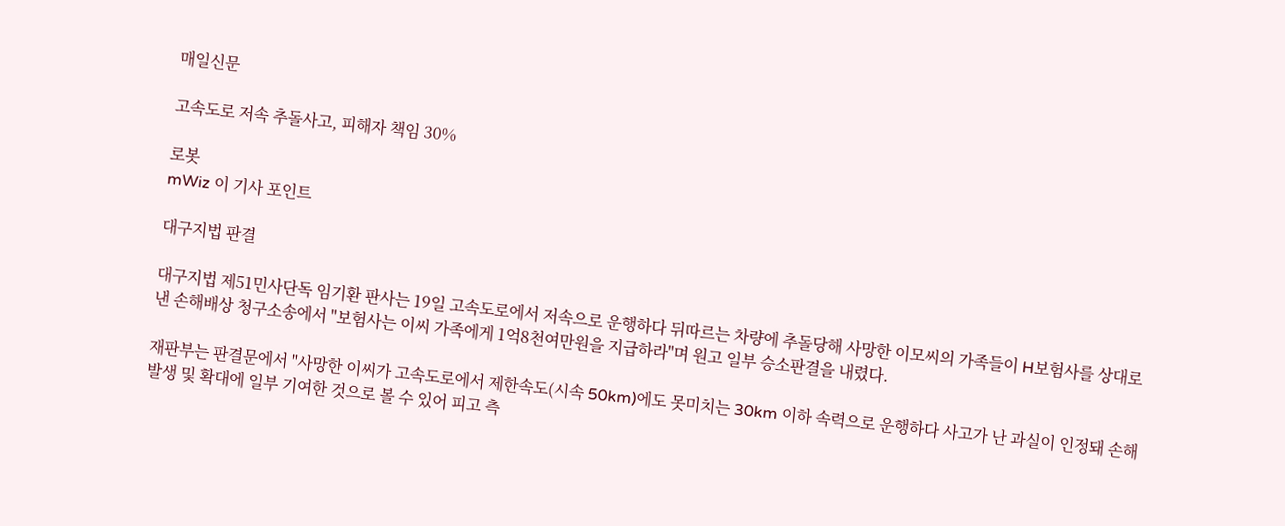매일신문

고속도로 저속 추돌사고, 피해자 책임 30%

로봇
mWiz 이 기사 포인트

대구지법 판결

대구지법 제51민사단독 임기환 판사는 19일 고속도로에서 저속으로 운행하다 뒤따르는 차량에 추돌당해 사망한 이모씨의 가족들이 H보험사를 상대로 낸 손해배상 청구소송에서 "보험사는 이씨 가족에게 1억8천여만원을 지급하라"며 원고 일부 승소판결을 내렸다.

재판부는 판결문에서 "사망한 이씨가 고속도로에서 제한속도(시속 50km)에도 못미치는 30km 이하 속력으로 운행하다 사고가 난 과실이 인정돼 손해 발생 및 확대에 일부 기여한 것으로 볼 수 있어 피고 측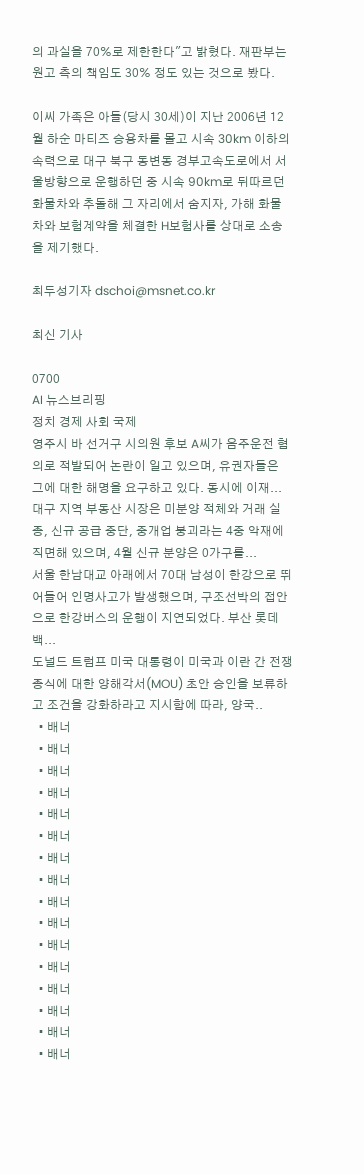의 과실을 70%로 제한한다"고 밝혔다. 재판부는 원고 측의 책임도 30% 정도 있는 것으로 봤다.

이씨 가족은 아들(당시 30세)이 지난 2006년 12월 하순 마티즈 승용차를 몰고 시속 30km 이하의 속력으로 대구 북구 동변동 경부고속도로에서 서울방향으로 운행하던 중 시속 90km로 뒤따르던 화물차와 추돌해 그 자리에서 숨지자, 가해 화물차와 보험계약을 체결한 H보험사를 상대로 소송을 제기했다.

최두성기자 dschoi@msnet.co.kr

최신 기사

0700
AI 뉴스브리핑
정치 경제 사회 국제
영주시 바 선거구 시의원 후보 A씨가 음주운전 혐의로 적발되어 논란이 일고 있으며, 유권자들은 그에 대한 해명을 요구하고 있다. 동시에 이재...
대구 지역 부동산 시장은 미분양 적체와 거래 실종, 신규 공급 중단, 중개업 붕괴라는 4중 악재에 직면해 있으며, 4월 신규 분양은 0가구를...
서울 한남대교 아래에서 70대 남성이 한강으로 뛰어들어 인명사고가 발생했으며, 구조선박의 접안으로 한강버스의 운행이 지연되었다. 부산 롯데백...
도널드 트럼프 미국 대통령이 미국과 이란 간 전쟁 종식에 대한 양해각서(MOU) 초안 승인을 보류하고 조건을 강화하라고 지시함에 따라, 양국..
  • 배너
  • 배너
  • 배너
  • 배너
  • 배너
  • 배너
  • 배너
  • 배너
  • 배너
  • 배너
  • 배너
  • 배너
  • 배너
  • 배너
  • 배너
  • 배너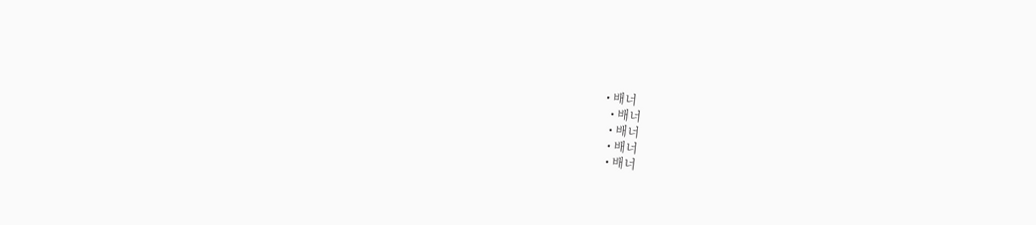• 배너
  • 배너
  • 배너
  • 배너
  • 배너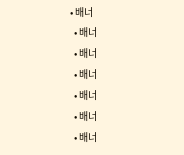• 배너
  • 배너
  • 배너
  • 배너
  • 배너
  • 배너
  • 배너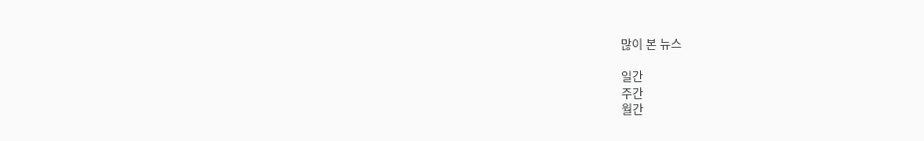많이 본 뉴스

일간
주간
월간